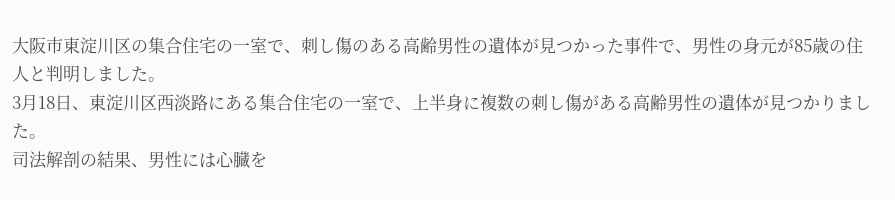大阪市東淀川区の集合住宅の一室で、刺し傷のある高齢男性の遺体が見つかった事件で、男性の身元が85歳の住人と判明しました。
3月18日、東淀川区西淡路にある集合住宅の一室で、上半身に複数の刺し傷がある高齢男性の遺体が見つかりました。
司法解剖の結果、男性には心臓を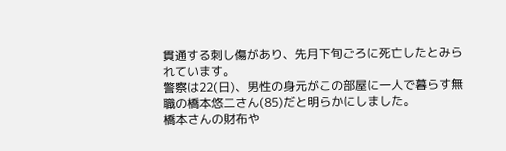貫通する刺し傷があり、先月下旬ごろに死亡したとみられています。
警察は22(日)、男性の身元がこの部屋に一人で暮らす無職の橋本悠二さん(85)だと明らかにしました。
橋本さんの財布や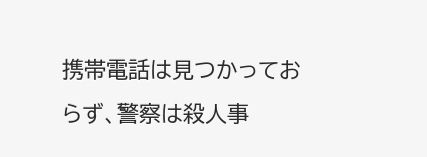携帯電話は見つかっておらず、警察は殺人事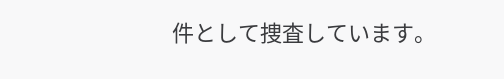件として捜査しています。